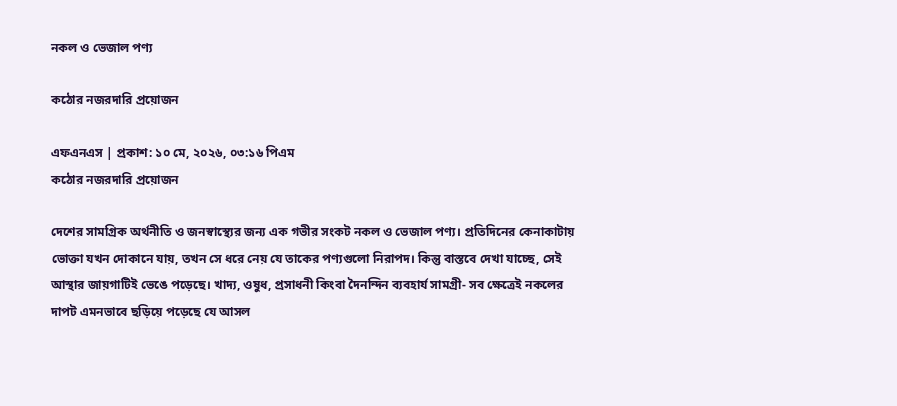নকল ও ভেজাল পণ্য

কঠোর নজরদারি প্রয়োজন

এফএনএস | প্রকাশ: ১০ মে, ২০২৬, ০৩:১৬ পিএম
কঠোর নজরদারি প্রয়োজন

দেশের সামগ্রিক অর্থনীতি ও জনস্বাস্থ্যের জন্য এক গভীর সংকট নকল ও ভেজাল পণ্য। প্রতিদিনের কেনাকাটায় ভোক্তা যখন দোকানে যায়, তখন সে ধরে নেয় যে তাকের পণ্যগুলো নিরাপদ। কিন্তু বাস্তবে দেখা যাচ্ছে, সেই আস্থার জায়গাটিই ভেঙে পড়েছে। খাদ্য, ওষুধ, প্রসাধনী কিংবা দৈনন্দিন ব্যবহার্য সামগ্রী- সব ক্ষেত্রেই নকলের দাপট এমনভাবে ছড়িয়ে পড়েছে যে আসল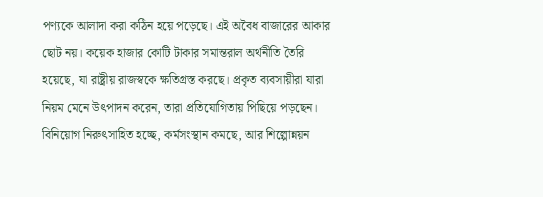পণ্যকে আলাদা করা কঠিন হয়ে পড়েছে। এই অবৈধ বাজারের আকার ছোট নয়। কয়েক হাজার কোটি টাকার সমান্তরাল অর্থনীতি তৈরি হয়েছে, যা রাষ্ট্রীয় রাজস্বকে ক্ষতিগ্রস্ত করছে। প্রকৃত ব্যবসায়ীরা যারা নিয়ম মেনে উৎপাদন করেন, তারা প্রতিযোগিতায় পিছিয়ে পড়ছেন। বিনিয়োগ নিরুৎসাহিত হচ্ছে, কর্মসংস্থান কমছে, আর শিল্পোন্নয়ন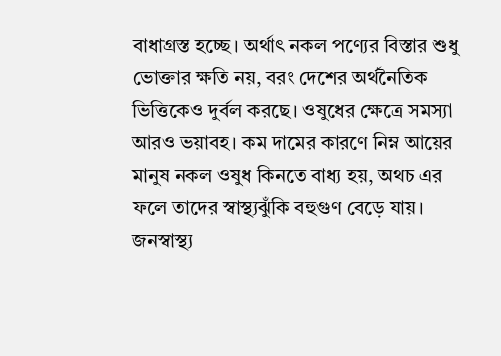বাধাগ্রস্ত হচ্ছে। অর্থাৎ নকল পণ্যের বিস্তার শুধু ভোক্তার ক্ষতি নয়, বরং দেশের অর্থনৈতিক ভিত্তিকেও দুর্বল করছে। ওষুধের ক্ষেত্রে সমস্যা আরও ভয়াবহ। কম দামের কারণে নিম্ন আয়ের মানুষ নকল ওষুধ কিনতে বাধ্য হয়, অথচ এর ফলে তাদের স্বাস্থ্যঝুঁকি বহুগুণ বেড়ে যায়। জনস্বাস্থ্য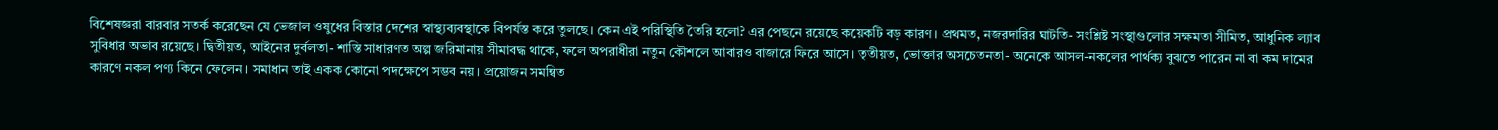বিশেষজ্ঞরা বারবার সতর্ক করেছেন যে ভেজাল ওষুধের বিস্তার দেশের স্বাস্থ্যব্যবস্থাকে বিপর্যস্ত করে তুলছে। কেন এই পরিস্থিতি তৈরি হলো? এর পেছনে রয়েছে কয়েকটি বড় কারণ। প্রথমত, নজরদারির ঘাটতি- সংশ্লিষ্ট সংস্থাগুলোর সক্ষমতা সীমিত, আধুনিক ল্যাব সুবিধার অভাব রয়েছে। দ্বিতীয়ত, আইনের দুর্বলতা- শাস্তি সাধারণত অল্প জরিমানায় সীমাবদ্ধ থাকে, ফলে অপরাধীরা নতুন কৌশলে আবারও বাজারে ফিরে আসে। তৃতীয়ত, ভোক্তার অসচেতনতা- অনেকে আসল-নকলের পার্থক্য বুঝতে পারেন না বা কম দামের কারণে নকল পণ্য কিনে ফেলেন। সমাধান তাই একক কোনো পদক্ষেপে সম্ভব নয়। প্রয়োজন সমন্বিত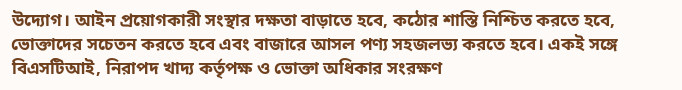উদ্যোগ। আইন প্রয়োগকারী সংস্থার দক্ষতা বাড়াতে হবে, কঠোর শাস্তি নিশ্চিত করতে হবে, ভোক্তাদের সচেতন করতে হবে এবং বাজারে আসল পণ্য সহজলভ্য করতে হবে। একই সঙ্গে বিএসটিআই, নিরাপদ খাদ্য কর্তৃপক্ষ ও ভোক্তা অধিকার সংরক্ষণ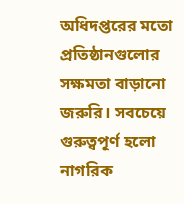অধিদপ্তরের মতো প্রতিষ্ঠানগুলোর সক্ষমতা বাড়ানো জরুরি। সবচেয়ে গুরুত্বপূর্ণ হলো নাগরিক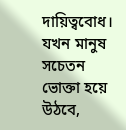দায়িত্ববোধ। যখন মানুষ সচেতন ভোক্তা হয়ে উঠবে,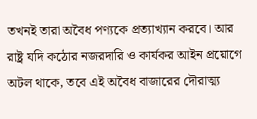তখনই তারা অবৈধ পণ্যকে প্রত্যাখ্যান করবে। আর রাষ্ট্র যদি কঠোর নজরদারি ও কার্যকর আইন প্রয়োগে অটল থাকে, তবে এই অবৈধ বাজারের দৌরাত্ম্য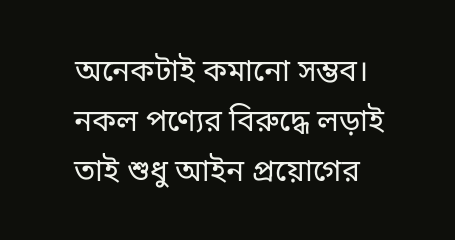অনেকটাই কমানো সম্ভব। নকল পণ্যের বিরুদ্ধে লড়াই তাই শুধু আইন প্রয়োগের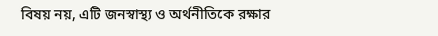বিষয় নয়, এটি জনস্বাস্থ্য ও অর্থনীতিকে রক্ষার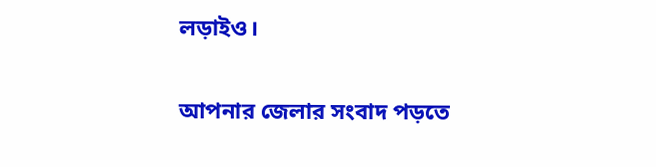লড়াইও।

আপনার জেলার সংবাদ পড়তে